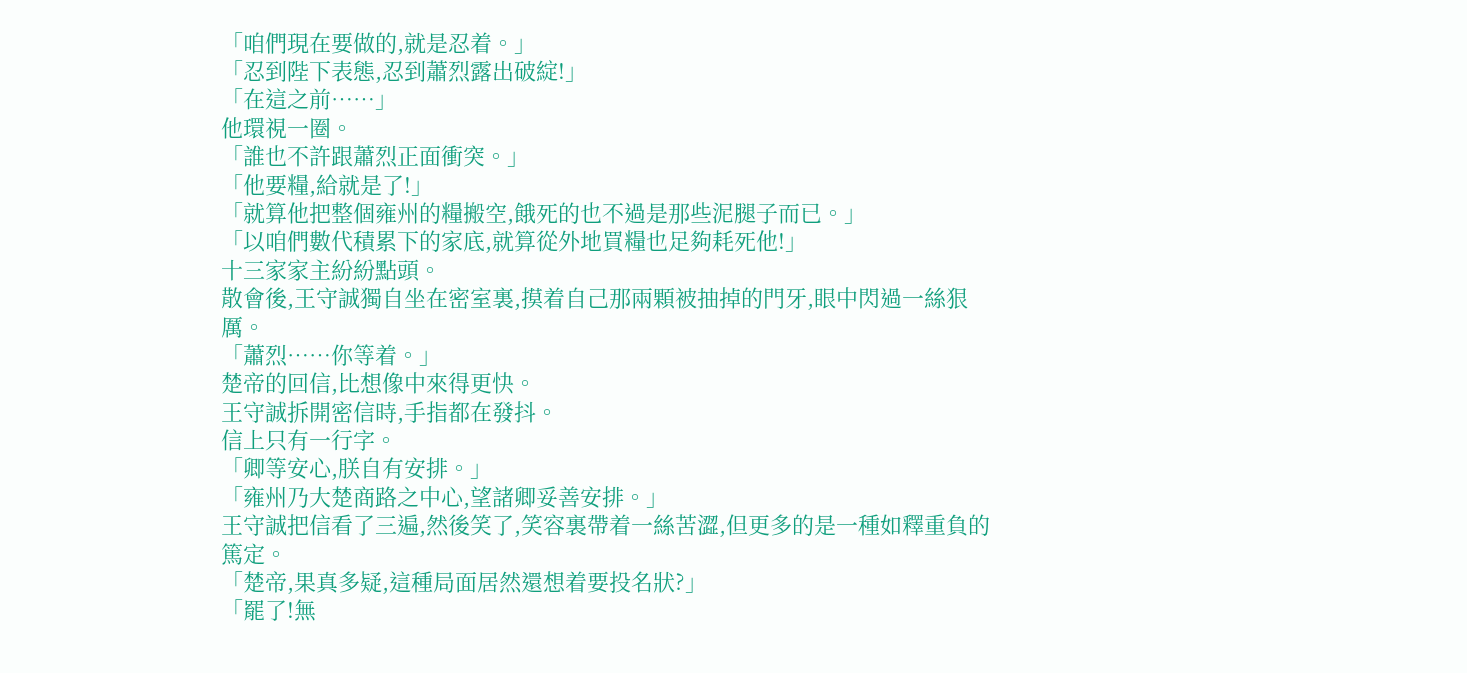「咱們現在要做的,就是忍着。」
「忍到陛下表態,忍到蕭烈露出破綻!」
「在這之前……」
他環視一圈。
「誰也不許跟蕭烈正面衝突。」
「他要糧,給就是了!」
「就算他把整個雍州的糧搬空,餓死的也不過是那些泥腿子而已。」
「以咱們數代積累下的家底,就算從外地買糧也足夠耗死他!」
十三家家主紛紛點頭。
散會後,王守誠獨自坐在密室裏,摸着自己那兩顆被抽掉的門牙,眼中閃過一絲狠厲。
「蕭烈……你等着。」
楚帝的回信,比想像中來得更快。
王守誠拆開密信時,手指都在發抖。
信上只有一行字。
「卿等安心,朕自有安排。」
「雍州乃大楚商路之中心,望諸卿妥善安排。」
王守誠把信看了三遍,然後笑了,笑容裏帶着一絲苦澀,但更多的是一種如釋重負的篤定。
「楚帝,果真多疑,這種局面居然還想着要投名狀?」
「罷了!無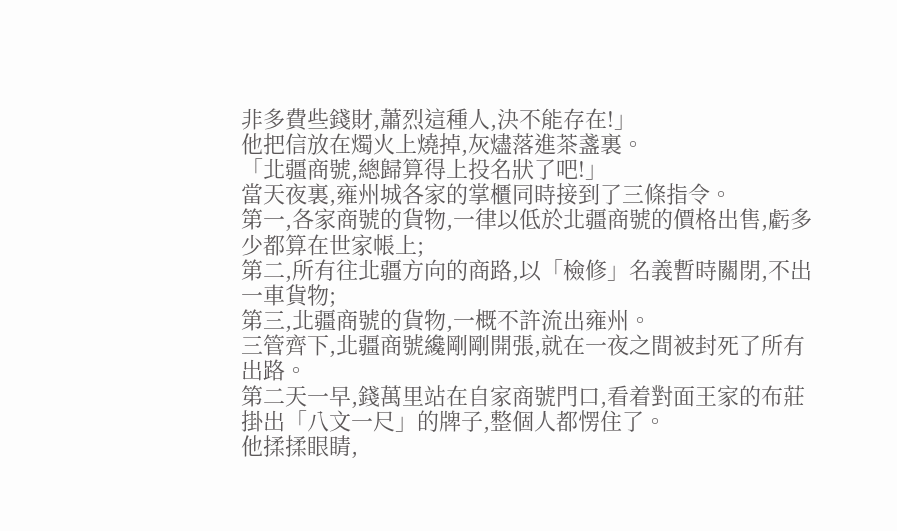非多費些錢財,蕭烈這種人,決不能存在!」
他把信放在燭火上燒掉,灰燼落進茶盞裏。
「北疆商號,總歸算得上投名狀了吧!」
當天夜裏,雍州城各家的掌櫃同時接到了三條指令。
第一,各家商號的貨物,一律以低於北疆商號的價格出售,虧多少都算在世家帳上;
第二,所有往北疆方向的商路,以「檢修」名義暫時關閉,不出一車貨物;
第三,北疆商號的貨物,一概不許流出雍州。
三管齊下,北疆商號纔剛剛開張,就在一夜之間被封死了所有出路。
第二天一早,錢萬里站在自家商號門口,看着對面王家的布莊掛出「八文一尺」的牌子,整個人都愣住了。
他揉揉眼睛,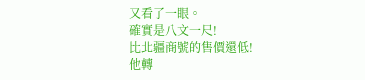又看了一眼。
確實是八文一尺!
比北疆商號的售價還低!
他轉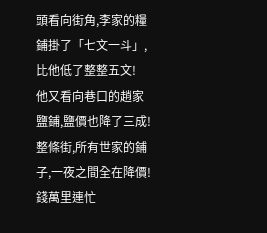頭看向街角,李家的糧鋪掛了「七文一斗」,比他低了整整五文!
他又看向巷口的趙家鹽鋪,鹽價也降了三成!
整條街,所有世家的鋪子,一夜之間全在降價!
錢萬里連忙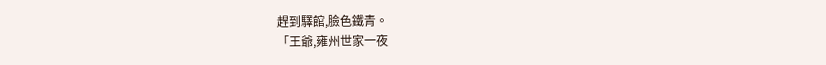趕到驛館,臉色鐵青。
「王爺,雍州世家一夜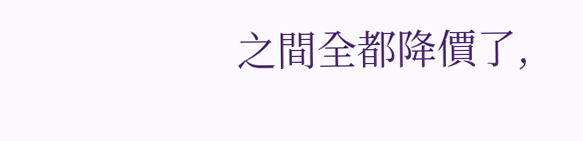之間全都降價了,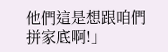他們這是想跟咱們拼家底啊!」